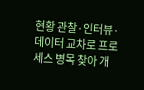현황 관찰·인터뷰·데이터 교차로 프로세스 병목 찾아 개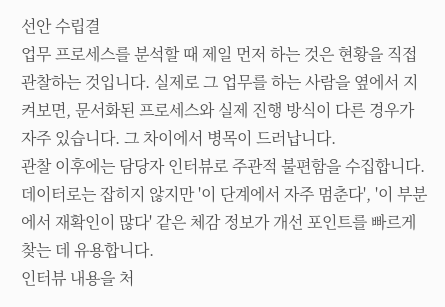선안 수립결
업무 프로세스를 분석할 때 제일 먼저 하는 것은 현황을 직접 관찰하는 것입니다. 실제로 그 업무를 하는 사람을 옆에서 지켜보면, 문서화된 프로세스와 실제 진행 방식이 다른 경우가 자주 있습니다. 그 차이에서 병목이 드러납니다.
관찰 이후에는 담당자 인터뷰로 주관적 불편함을 수집합니다. 데이터로는 잡히지 않지만 '이 단계에서 자주 멈춘다', '이 부분에서 재확인이 많다' 같은 체감 정보가 개선 포인트를 빠르게 찾는 데 유용합니다.
인터뷰 내용을 처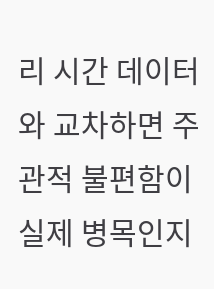리 시간 데이터와 교차하면 주관적 불편함이 실제 병목인지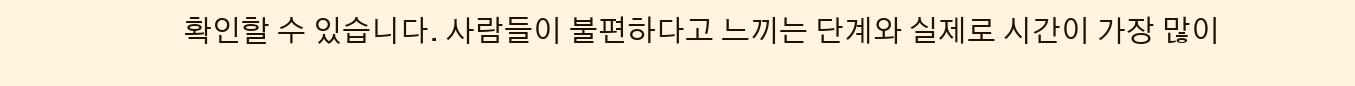확인할 수 있습니다. 사람들이 불편하다고 느끼는 단계와 실제로 시간이 가장 많이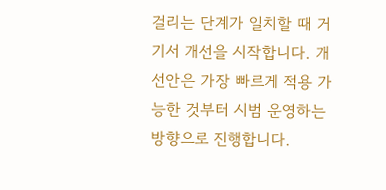걸리는 단계가 일치할 때 거기서 개선을 시작합니다. 개선안은 가장 빠르게 적용 가능한 것부터 시범 운영하는 방향으로 진행합니다.